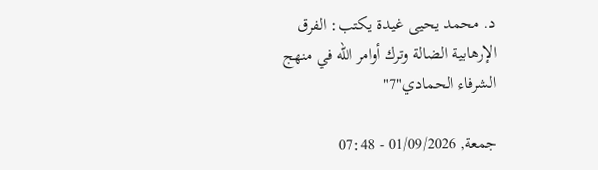د. محمد يحيى غيدة يكتب: الفرق الإرهابية الضالة وترك أوامر الله في منهج الشرفاء الحمادي"7"

جمعة, 01/09/2026 - 07:48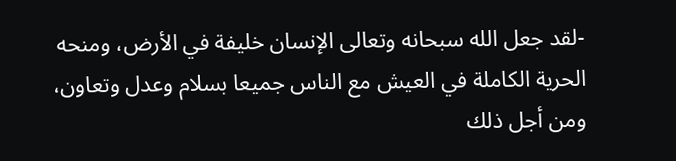-لقد جعل الله سبحانه وتعالى الإنسان خليفة في الأرض، ومنحه الحرية الكاملة في العيش مع الناس جميعا بسلام وعدل وتعاون، ومن أجل ذلك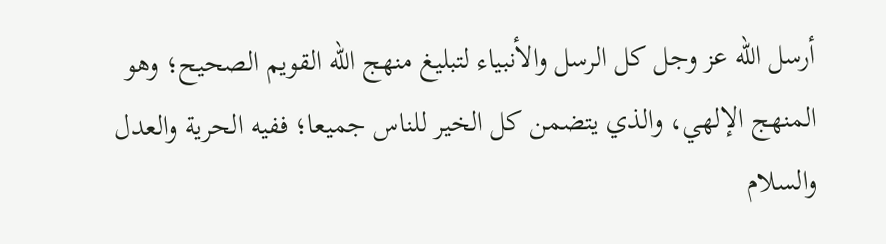أرسل الله عز وجل كل الرسل والأنبياء لتبليغ منهج الله القويم الصحيح؛ وهو المنهج الإلهي، والذي يتضمن كل الخير للناس جميعا؛ ففيه الحرية والعدل والسلام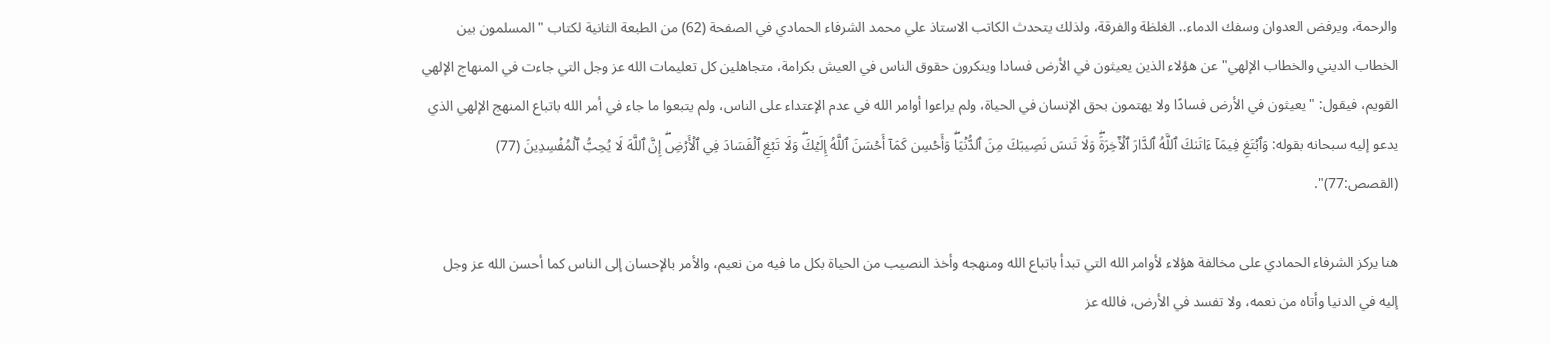والرحمة، ويرفض العدوان وسفك الدماء.. الغلظة والفرقة، ولذلك يتحدث الكاتب الاستاذ علي محمد الشرفاء الحمادي في الصفحة (62) من الطبعة الثانية لكتاب "المسلمون بين الخطاب الديني والخطاب الإلهي" عن هؤلاء الذين يعيثون في الأرض فسادا وينكرون حقوق الناس في العيش بكرامة، متجاهلين كل تعليمات الله عز وجل التي جاءت في المنهاج الإلهي القويم، فيقول: "يعيثون في الأرض فسادًا ولا يهتمون بحق الإنسان في الحياة، ولم يراعوا أوامر الله في عدم الإعتداء على الناس، ولم يتبعوا ما جاء في أمر الله باتباع المنهج الإلهي الذي يدعو إليه سبحانه بقوله: وَٱبۡتَغِ فِيمَآ ءَاتَىٰكَ ٱللَّهُ ٱلدَّارَ ٱلۡأٓخِرَةَۖ وَلَا تَنسَ نَصِيبَكَ مِنَ ٱلدُّنۡيَاۖ وَأَحۡسِن كَمَآ أَحۡسَنَ ٱللَّهُ إِلَيۡكَۖ وَلَا تَبۡغِ ٱلۡفَسَادَ فِي ٱلۡأَرۡضِۖ إِنَّ ٱللَّهَ لَا يُحِبُّ ٱلۡمُفۡسِدِينَ (77) (القصص:77)".

هنا يركز الشرفاء الحمادي على مخالفة هؤلاء لأوامر الله التي تبدأ باتباع الله ومنهجه وأخذ النصيب من الحياة بكل ما فيه من نعيم، والأمر بالإحسان إلى الناس كما أحسن الله عز وجل إليه في الدنيا وأتاه من نعمه، ولا تفسد في الأرض، فالله عز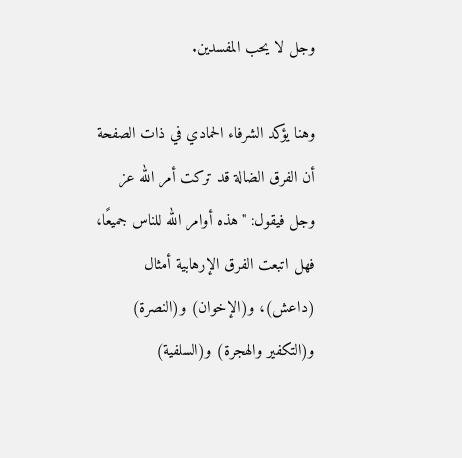وجل لا يحب المفسدين.

وهنا يؤكد الشرفاء الحمادي في ذات الصفحة أن الفرق الضالة قد تركت أمر الله عز وجل فيقول: "هذه أوامر الله للناس جميعًا، فهل اتبعت الفرق الإرهابية أمثال (داعش)، و(الإخوان) و(النصرة) و(التكفير والهجرة) و(السلفية)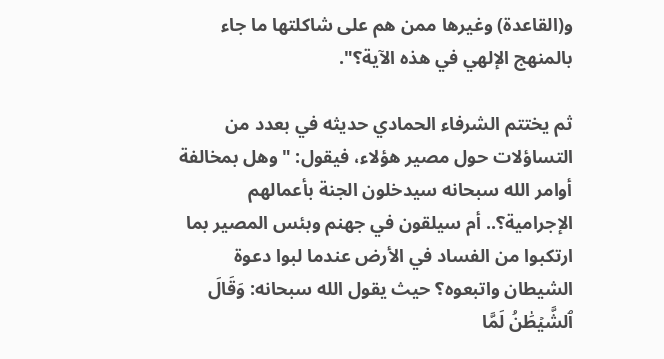و(القاعدة) وغيرها ممن هم على شاكلتها ما جاء بالمنهج الإلهي في هذه الآية؟".

ثم يختتم الشرفاء الحمادي حديثه في بعدد من التساؤلات حول مصير هؤلاء، فيقول: "وهل بمخالفة أوامر الله سبحانه سيدخلون الجنة بأعمالهم الإجرامية؟.. أم سيلقون في جهنم وبئس المصير بما ارتكبوا من الفساد في الأرض عندما لبوا دعوة الشيطان واتبعوه؟ حيث يقول الله سبحانه: وَقَالَ ٱلشَّيۡطَٰنُ لَمَّا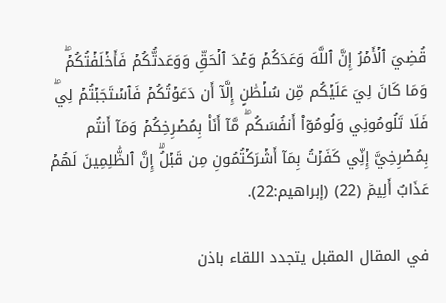قُضِيَ ٱلۡأَمۡرُ إِنَّ ٱللَّهَ وَعَدَكُمۡ وَعۡدَ ٱلۡحَقِّ وَوَعَدتُّكُمۡ فَأَخۡلَفۡتُكُمۡۖ وَمَا كَانَ لِيَ عَلَيۡكُم مِّن سُلۡطَٰنٍ إِلَّآ أَن دَعَوۡتُكُمۡ فَٱسۡتَجَبۡتُمۡ لِيۖ فَلَا تَلُومُونِي وَلُومُوٓاْ أَنفُسَكُمۖ مَّآ أَنَا۠ بِمُصۡرِخِكُمۡ وَمَآ أَنتُم بِمُصۡرِخِيَّ إِنِّي كَفَرۡتُ بِمَآ أَشۡرَكۡتُمُونِ مِن قَبۡلُۗ إِنَّ ٱلظَّٰلِمِينَ لَهُمۡ عَذَابٌ أَلِيمٞ (22) (إبراهيم:22).

في المقال المقبل يتجدد اللقاء باذن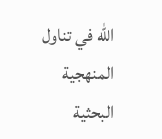الله في تناول المنهجية البحثية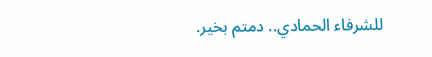للشرفاء الحمادي.. دمتم بخير.